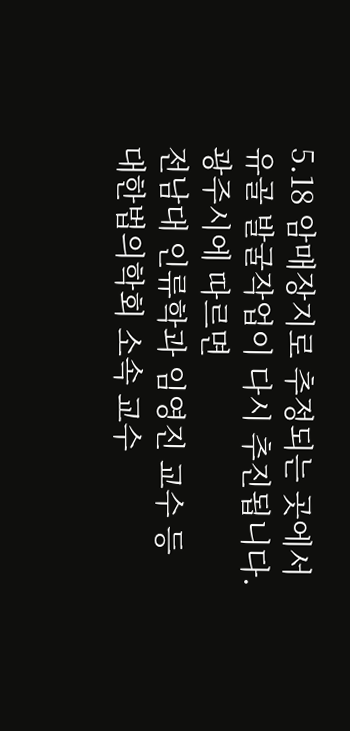5.18 암매장지로 추정되는 곳에서
유골 발굴작업이 다시 추진됩니다.
광주시에 따르면
전남대 인류학과 임영진 교수 등
대한법의학회 소속 교수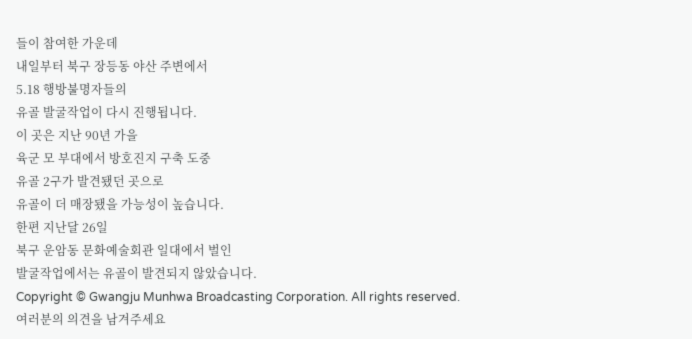들이 참여한 가운데
내일부터 북구 장등동 야산 주변에서
5.18 행방불명자들의
유골 발굴작업이 다시 진행됩니다.
이 곳은 지난 90년 가을
육군 모 부대에서 방호진지 구축 도중
유골 2구가 발견됐던 곳으로
유골이 더 매장됐을 가능성이 높습니다.
한편 지난달 26일
북구 운암동 문화예술회관 일대에서 벌인
발굴작업에서는 유골이 발견되지 않았습니다.
Copyright © Gwangju Munhwa Broadcasting Corporation. All rights reserved.
여러분의 의견을 남겨주세요